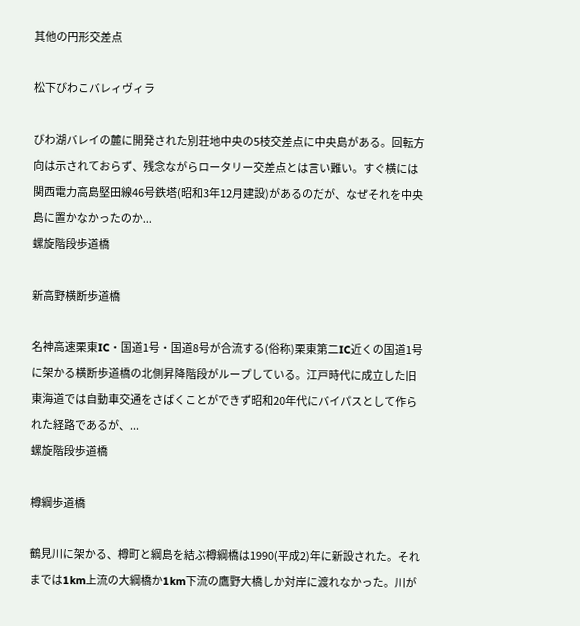其他の円形交差点

松下びわこバレィヴィラ

びわ湖バレイの麓に開発された別荘地中央の5枝交差点に中央島がある。回転方向は示されておらず、残念ながらロータリー交差点とは言い難い。すぐ横には関西電力高島堅田線46号鉄塔(昭和3年12月建設)があるのだが、なぜそれを中央島に置かなかったのか...
螺旋階段歩道橋

新高野横断歩道橋

名神高速栗東IC・国道1号・国道8号が合流する(俗称)栗東第二IC近くの国道1号に架かる横断歩道橋の北側昇降階段がループしている。江戸時代に成立した旧東海道では自動車交通をさばくことができず昭和20年代にバイパスとして作られた経路であるが、...
螺旋階段歩道橋

樽綱歩道橋

鶴見川に架かる、樽町と綱島を結ぶ樽綱橋は1990(平成2)年に新設された。それまでは1km上流の大綱橋か1km下流の鷹野大橋しか対岸に渡れなかった。川が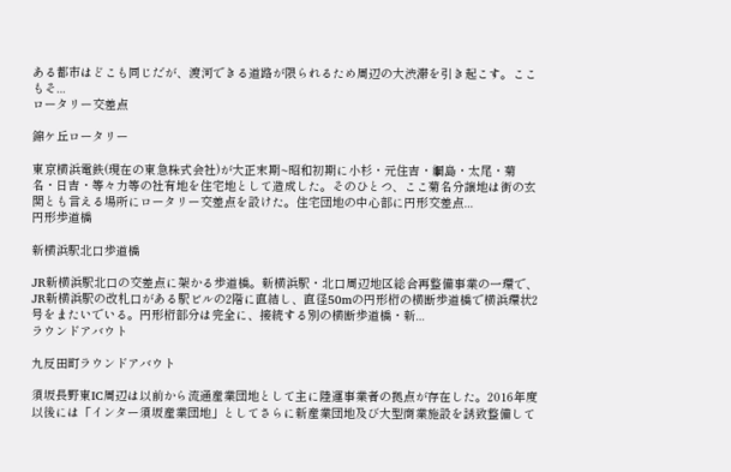ある都市はどこも同じだが、渡河できる道路が限られるため周辺の大渋滞を引き起こす。ここもそ...
ロータリー交差点

錦ケ丘ロータリー

東京横浜電鉄(現在の東急株式会社)が大正末期~昭和初期に小杉・元住吉・綱島・太尾・菊名・日吉・等々力等の社有地を住宅地として造成した。そのひとつ、ここ菊名分譲地は街の玄関とも言える場所にロータリー交差点を設けた。住宅団地の中心部に円形交差点...
円形歩道橋

新横浜駅北口歩道橋

JR新横浜駅北口の交差点に架かる歩道橋。新横浜駅・北口周辺地区総合再整備事業の一環で、JR新横浜駅の改札口がある駅ビルの2階に直結し、直径50mの円形桁の横断歩道橋で横浜環状2号をまたいでいる。円形桁部分は完全に、接続する別の横断歩道橋・新...
ラウンドアバウト

九反田町ラウンドアバウト

須坂長野東IC周辺は以前から流通産業団地として主に陸運事業者の拠点が存在した。2016年度以後には「インター須坂産業団地」としてさらに新産業団地及び大型商業施設を誘致整備して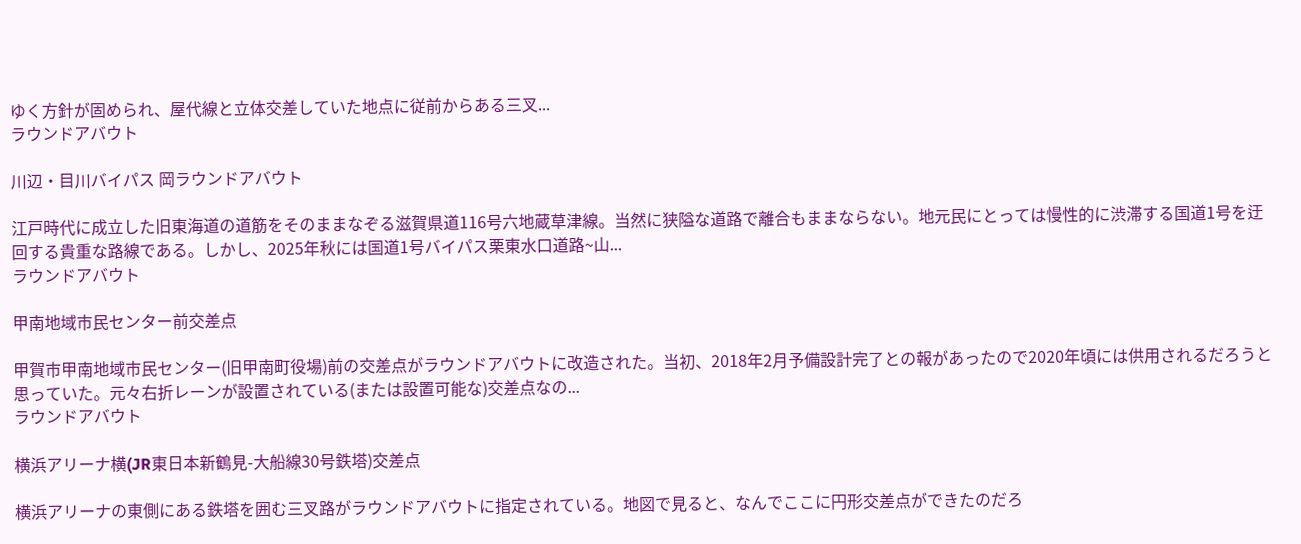ゆく方針が固められ、屋代線と立体交差していた地点に従前からある三叉...
ラウンドアバウト

川辺・目川バイパス 岡ラウンドアバウト

江戸時代に成立した旧東海道の道筋をそのままなぞる滋賀県道116号六地蔵草津線。当然に狭隘な道路で離合もままならない。地元民にとっては慢性的に渋滞する国道1号を迂回する貴重な路線である。しかし、2025年秋には国道1号バイパス栗東水口道路~山...
ラウンドアバウト

甲南地域市民センター前交差点

甲賀市甲南地域市民センター(旧甲南町役場)前の交差点がラウンドアバウトに改造された。当初、2018年2月予備設計完了との報があったので2020年頃には供用されるだろうと思っていた。元々右折レーンが設置されている(または設置可能な)交差点なの...
ラウンドアバウト

横浜アリーナ横(JR東日本新鶴見-大船線30号鉄塔)交差点

横浜アリーナの東側にある鉄塔を囲む三叉路がラウンドアバウトに指定されている。地図で見ると、なんでここに円形交差点ができたのだろ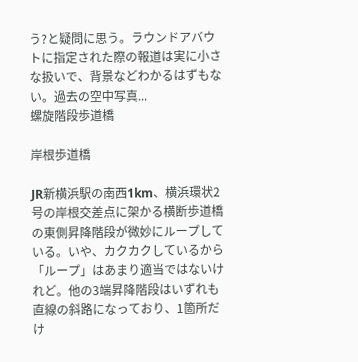う?と疑問に思う。ラウンドアバウトに指定された際の報道は実に小さな扱いで、背景などわかるはずもない。過去の空中写真...
螺旋階段歩道橋

岸根歩道橋

JR新横浜駅の南西1km、横浜環状2号の岸根交差点に架かる横断歩道橋の東側昇降階段が微妙にループしている。いや、カクカクしているから「ループ」はあまり適当ではないけれど。他の3端昇降階段はいずれも直線の斜路になっており、1箇所だけ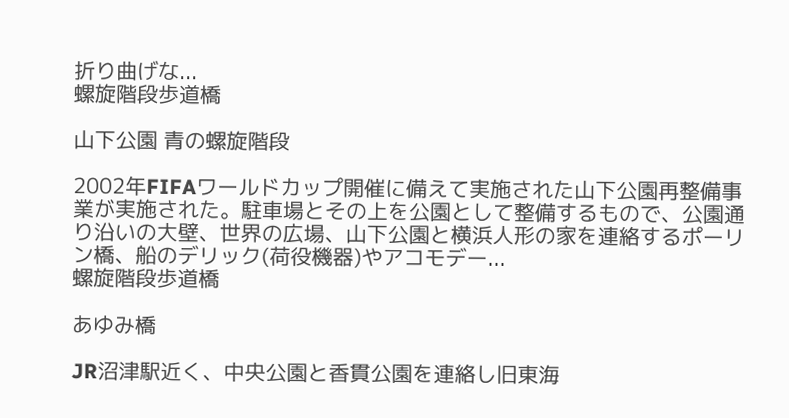折り曲げな...
螺旋階段歩道橋

山下公園 青の螺旋階段

2002年FIFAワールドカップ開催に備えて実施された山下公園再整備事業が実施された。駐車場とその上を公園として整備するもので、公園通り沿いの大壁、世界の広場、山下公園と横浜人形の家を連絡するポーリン橋、船のデリック(荷役機器)やアコモデー...
螺旋階段歩道橋

あゆみ橋

JR沼津駅近く、中央公園と香貫公園を連絡し旧東海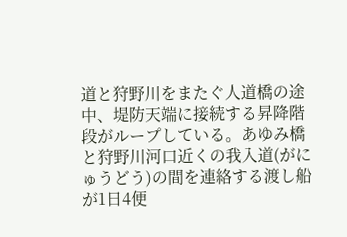道と狩野川をまたぐ人道橋の途中、堤防天端に接続する昇降階段がループしている。あゆみ橋と狩野川河口近くの我入道(がにゅうどう)の間を連絡する渡し船が1日4便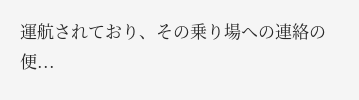運航されており、その乗り場への連絡の便...